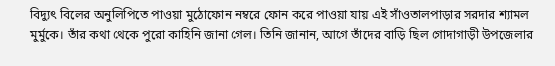বিদ্যুৎ বিলের অনুলিপিতে পাওয়া মুঠোফোন নম্বরে ফোন করে পাওয়া যায় এই সাঁওতালপাড়ার সরদার শ্যামল মুর্মুকে। তাঁর কথা থেকে পুরো কাহিনি জানা গেল। তিনি জানান, আগে তাঁদের বাড়ি ছিল গোদাগাড়ী উপজেলার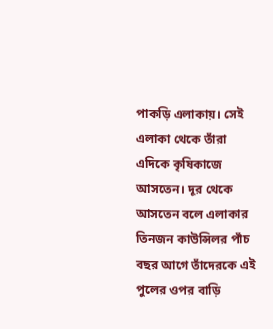পাকড়ি এলাকায়। সেই এলাকা থেকে তাঁরা এদিকে কৃষিকাজে আসতেন। দূর থেকে আসতেন বলে এলাকার তিনজন কাউন্সিলর পাঁচ বছর আগে তাঁদেরকে এই পুলের ওপর বাড়ি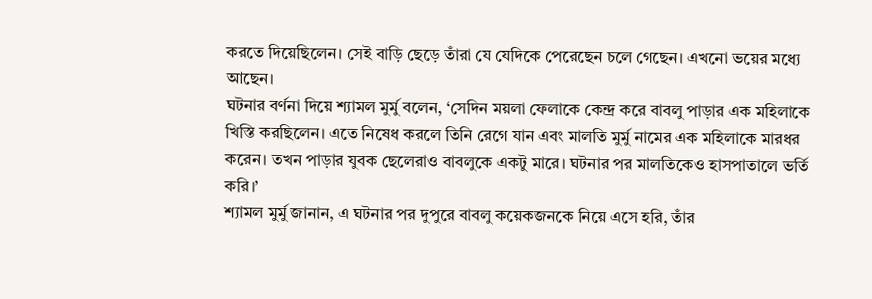করতে দিয়েছিলেন। সেই বাড়ি ছেড়ে তাঁরা যে যেদিকে পেরেছেন চলে গেছেন। এখনো ভয়ের মধ্যে আছেন।
ঘটনার বর্ণনা দিয়ে শ্যামল মুর্মু বলেন, ‘সেদিন ময়লা ফেলাকে কেন্দ্র করে বাবলু পাড়ার এক মহিলাকে খিস্তি করছিলেন। এতে নিষেধ করলে তিনি রেগে যান এবং মালতি মুর্মু নামের এক মহিলাকে মারধর করেন। তখন পাড়ার যুবক ছেলেরাও বাবলুকে একটু মারে। ঘটনার পর মালতিকেও হাসপাতালে ভর্তি করি।’
শ্যামল মুর্মু জানান, এ ঘটনার পর দুপুরে বাবলু কয়েকজনকে নিয়ে এসে হরি, তাঁর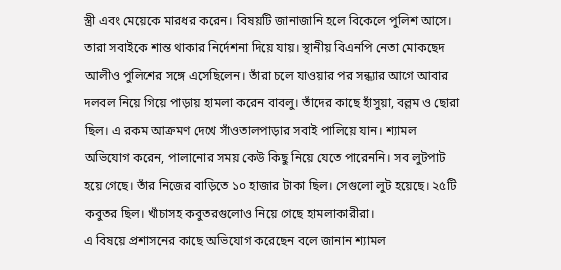স্ত্রী এবং মেয়েকে মারধর করেন। বিষয়টি জানাজানি হলে বিকেলে পুলিশ আসে। তারা সবাইকে শান্ত থাকার নির্দেশনা দিয়ে যায়। স্থানীয় বিএনপি নেতা মোকছেদ আলীও পুলিশের সঙ্গে এসেছিলেন। তাঁরা চলে যাওয়ার পর সন্ধ্যার আগে আবার দলবল নিয়ে গিয়ে পাড়ায় হামলা করেন বাবলু। তাঁদের কাছে হাঁসুয়া, বল্লম ও ছোরা ছিল। এ রকম আক্রমণ দেখে সাঁওতালপাড়ার সবাই পালিয়ে যান। শ্যামল অভিযোগ করেন, পালানোর সময় কেউ কিছু নিয়ে যেতে পারেননি। সব লুটপাট হয়ে গেছে। তাঁর নিজের বাড়িতে ১০ হাজার টাকা ছিল। সেগুলো লুট হয়েছে। ২৫টি কবুতর ছিল। খাঁচাসহ কবুতরগুলোও নিয়ে গেছে হামলাকারীরা।
এ বিষয়ে প্রশাসনের কাছে অভিযোগ করেছেন বলে জানান শ্যামল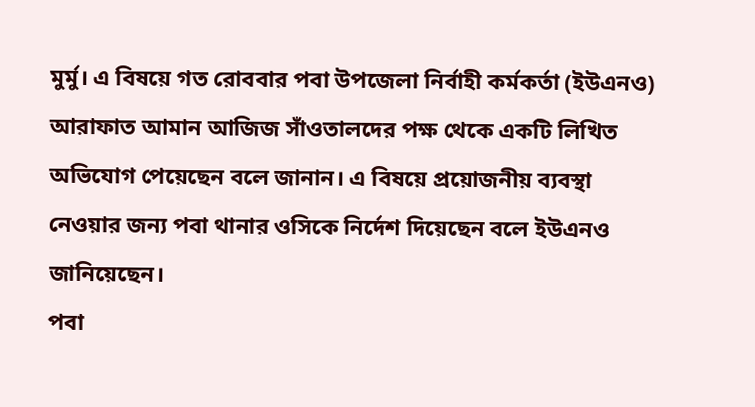মুর্মু। এ বিষয়ে গত রোববার পবা উপজেলা নির্বাহী কর্মকর্তা (ইউএনও) আরাফাত আমান আজিজ সাঁওতালদের পক্ষ থেকে একটি লিখিত অভিযোগ পেয়েছেন বলে জানান। এ বিষয়ে প্রয়োজনীয় ব্যবস্থা নেওয়ার জন্য পবা থানার ওসিকে নির্দেশ দিয়েছেন বলে ইউএনও জানিয়েছেন।
পবা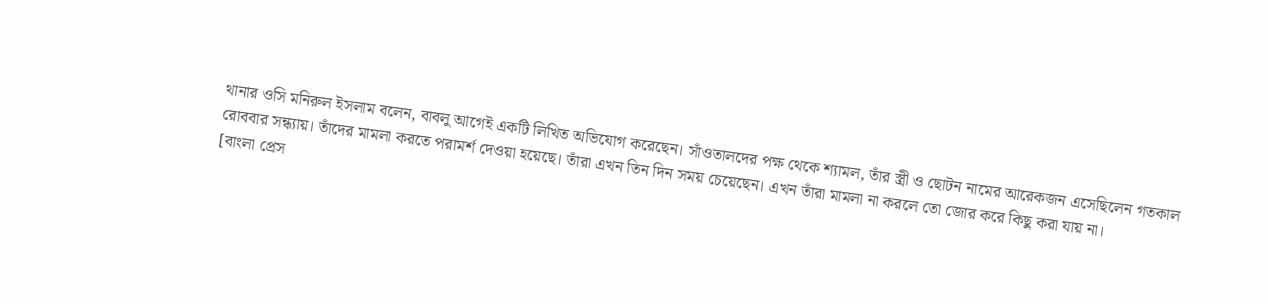থানার ওসি মনিরুল ইসলাম বলেন, বাবলু আগেই একটি লিখিত অভিযোগ করেছেন। সাঁওতালদের পক্ষ থেকে শ্যামল, তাঁর স্ত্রী ও ছোটন নামের আরেকজন এসেছিলেন গতকাল রোববার সন্ধ্যায়। তাঁদের মামলা করতে পরামর্শ দেওয়া হয়েছে। তাঁরা এখন তিন দিন সময় চেয়েছেন। এখন তাঁরা মামলা না করলে তো জোর করে কিছু করা যায় না।
[বাংলা প্রেস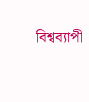বিশ্বব্যাপী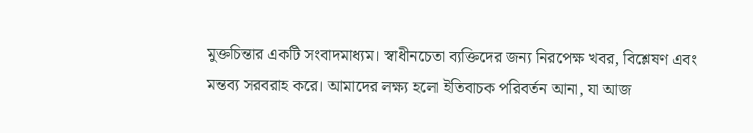মুক্তচিন্তার একটি সংবাদমাধ্যম। স্বাধীনচেতা ব্যক্তিদের জন্য নিরপেক্ষ খবর, বিশ্লেষণ এবং মন্তব্য সরবরাহ করে। আমাদের লক্ষ্য হলো ইতিবাচক পরিবর্তন আনা, যা আজ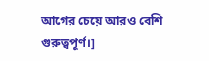আগের চেয়ে আরও বেশি গুরুত্বপূর্ণ।]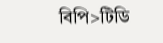বিপি>টিডি